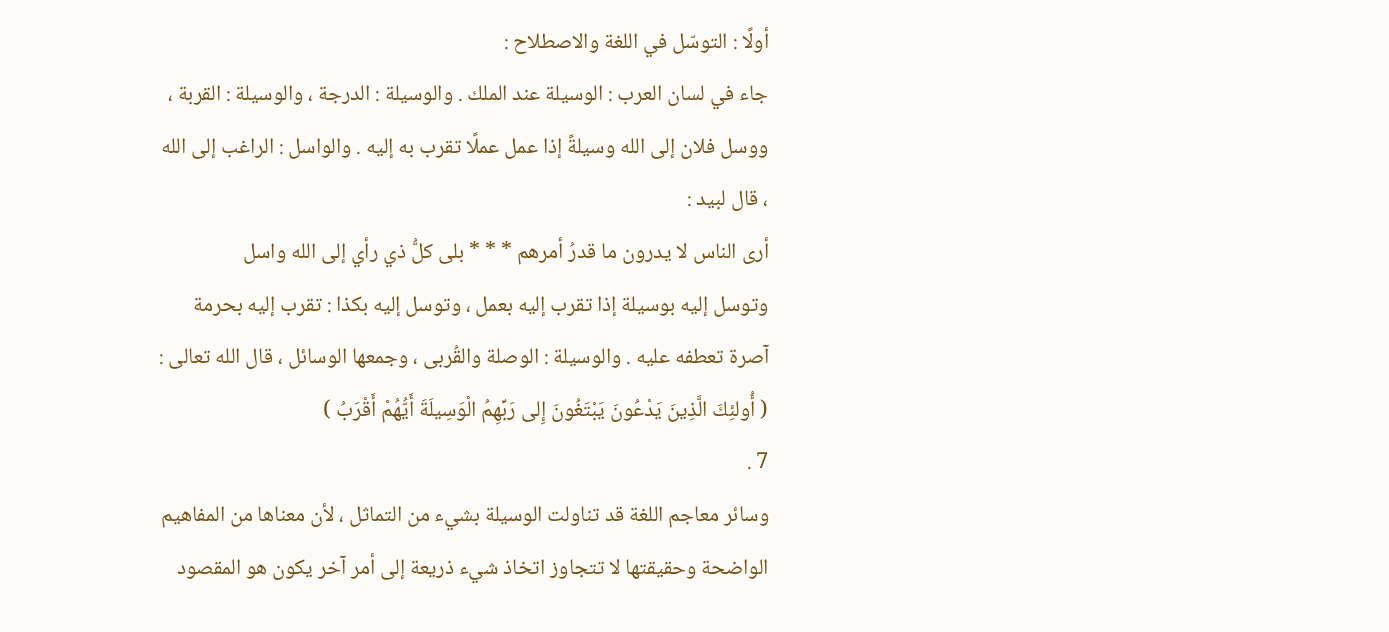أولًا : التوسّل في اللغة والاصطلاح :
جاء في لسان العرب : الوسيلة عند الملك . والوسيلة : الدرجة ، والوسيلة : القربة ، ووسل فلان إلى الله وسيلةً إذا عمل عملًا تقرب به إليه . والواسل : الراغب إلى الله ، قال لبيد :
أرى الناس لا يدرون ما قدرُ أمرهم * * * بلى كلُّ ذي رأي إلى الله واسل
وتوسل إليه بوسيلة إذا تقرب إليه بعمل ، وتوسل إليه بكذا : تقرب إليه بحرمة آصرة تعطفه عليه . والوسيلة : الوصلة والقُربى ، وجمعها الوسائل ، قال الله تعالى :
( أُولئِكَ الَّذِينَ يَدْعُونَ يَبْتَغُونَ إِلى رَبِّهِمُ الْوَسِيلَةَ أَيُّهُمْ أَقْرَبُ )
7 .
وسائر معاجم اللغة قد تناولت الوسيلة بشيء من التماثل ، لأن معناها من المفاهيم الواضحة وحقيقتها لا تتجاوز اتخاذ شيء ذريعة إلى أمر آخر يكون هو المقصود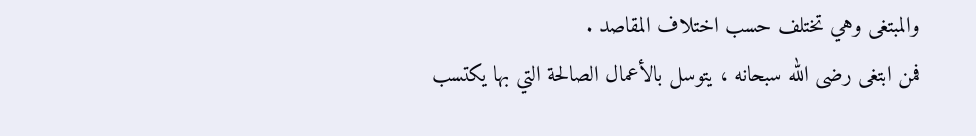والمبتغى وهي تختلف حسب اختلاف المقاصد .
فمن ابتغى رضى الله سبحانه ، يتوسل بالأعمال الصالحة التي بها يكتسب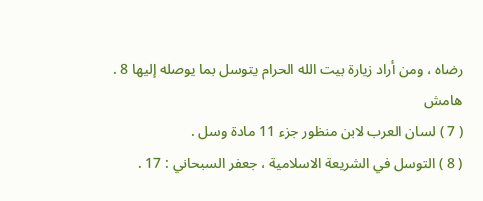رضاه ، ومن أراد زيارة بيت الله الحرام يتوسل بما يوصله إليها 8 .
هامش
( 7 ) لسان العرب لابن منظور جزء 11 مادة وسل .
( 8 ) التوسل في الشريعة الاسلامية ، جعفر السبحاني : 17 .